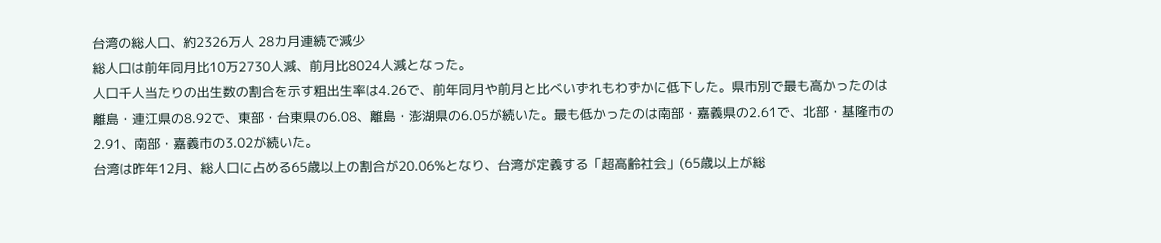台湾の総人口、約2326万人 28カ月連続で減少
総人口は前年同月比10万2730人減、前月比8024人減となった。
人口千人当たりの出生数の割合を示す粗出生率は4.26で、前年同月や前月と比べいずれもわずかに低下した。県市別で最も高かったのは離島・連江県の8.92で、東部・台東県の6.08、離島・澎湖県の6.05が続いた。最も低かったのは南部・嘉義県の2.61で、北部・基隆市の2.91、南部・嘉義市の3.02が続いた。
台湾は昨年12月、総人口に占める65歳以上の割合が20.06%となり、台湾が定義する「超高齢社会」(65歳以上が総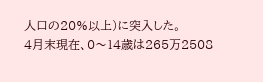人口の20%以上)に突入した。
4月末現在、0〜14歳は265万2508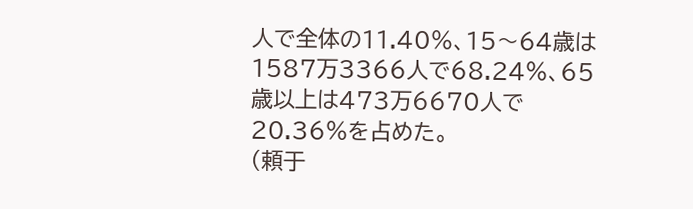人で全体の11.40%、15〜64歳は1587万3366人で68.24%、65歳以上は473万6670人で20.36%を占めた。
(頼于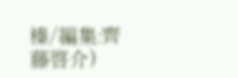榛/編集:齊藤啓介)